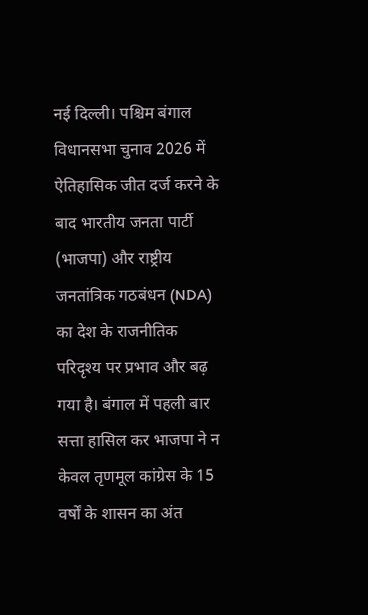नई दिल्ली। पश्चिम बंगाल विधानसभा चुनाव 2026 में ऐतिहासिक जीत दर्ज करने के बाद भारतीय जनता पार्टी (भाजपा) और राष्ट्रीय जनतांत्रिक गठबंधन (NDA) का देश के राजनीतिक परिदृश्य पर प्रभाव और बढ़ गया है। बंगाल में पहली बार सत्ता हासिल कर भाजपा ने न केवल तृणमूल कांग्रेस के 15 वर्षों के शासन का अंत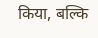किया, बल्कि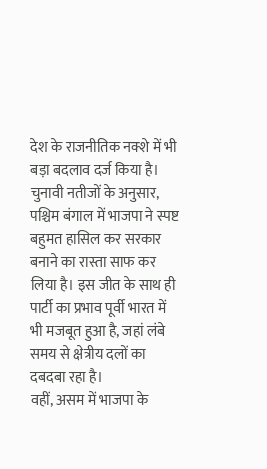देश के राजनीतिक नक्शे में भी बड़ा बदलाव दर्ज किया है।
चुनावी नतीजों के अनुसार, पश्चिम बंगाल में भाजपा ने स्पष्ट बहुमत हासिल कर सरकार बनाने का रास्ता साफ कर लिया है। इस जीत के साथ ही पार्टी का प्रभाव पूर्वी भारत में भी मजबूत हुआ है, जहां लंबे समय से क्षेत्रीय दलों का दबदबा रहा है।
वहीं, असम में भाजपा के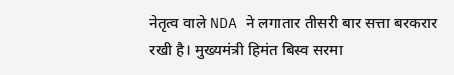नेतृत्व वाले NDA ने लगातार तीसरी बार सत्ता बरकरार रखी है। मुख्यमंत्री हिमंत बिस्व सरमा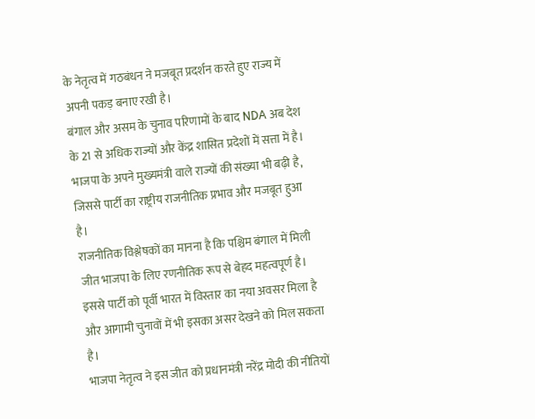के नेतृत्व में गठबंधन ने मजबूत प्रदर्शन करते हुए राज्य में अपनी पकड़ बनाए रखी है।
बंगाल और असम के चुनाव परिणामों के बाद NDA अब देश के 21 से अधिक राज्यों और केंद्र शासित प्रदेशों में सत्ता में है। भाजपा के अपने मुख्यमंत्री वाले राज्यों की संख्या भी बढ़ी है, जिससे पार्टी का राष्ट्रीय राजनीतिक प्रभाव और मजबूत हुआ है।
राजनीतिक विश्लेषकों का मानना है कि पश्चिम बंगाल में मिली जीत भाजपा के लिए रणनीतिक रूप से बेहद महत्वपूर्ण है। इससे पार्टी को पूर्वी भारत में विस्तार का नया अवसर मिला है और आगामी चुनावों में भी इसका असर देखने को मिल सकता है।
भाजपा नेतृत्व ने इस जीत को प्रधानमंत्री नरेंद्र मोदी की नीतियों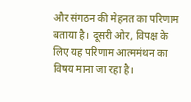और संगठन की मेहनत का परिणाम बताया है। दूसरी ओर, विपक्ष के लिए यह परिणाम आत्ममंथन का विषय माना जा रहा है।